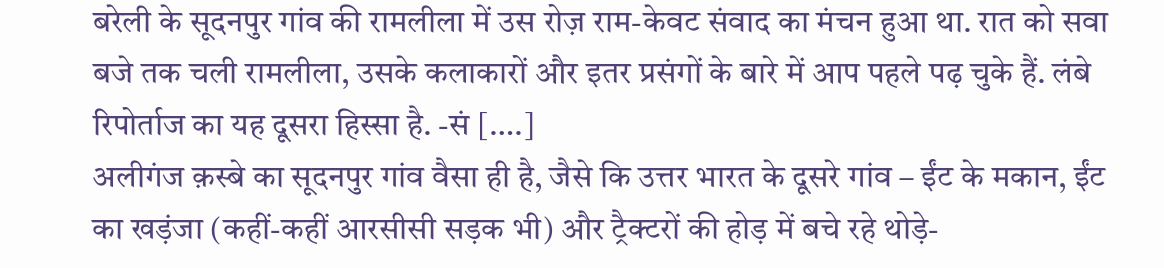बरेली के सूदनपुर गांव की रामलीला में उस रोज़ राम-केवट संवाद का मंचन हुआ था. रात को सवा बजे तक चली रामलीला, उसके कलाकारों और इतर प्रसंगों के बारे में आप पहले पढ़ चुके हैं. लंबे रिपोर्ताज का यह दूसरा हिस्सा है. -सं [….]
अलीगंज क़स्बे का सूदनपुर गांव वैसा ही है, जैसे कि उत्तर भारत के दूसरे गांव – ईंट के मकान, ईंट का खड़ंजा (कहीं-कहीं आरसीसी सड़क भी) और ट्रैक्टरों की होड़ में बचे रहे थोड़े-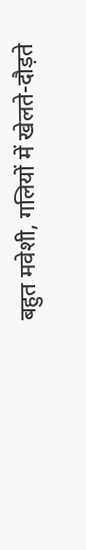बहुत मवेशी, गलियों में खेलते-दौड़ते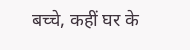बच्चे, कहीं घर के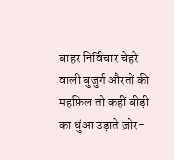बाहर निर्विचार चेहरे वाली बुजुर्ग औरतों की महफ़िल तो कहीं बीड़ी का धुंआ उड़ाते ज़ोर-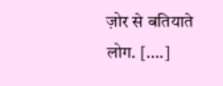ज़ोर से बतियाते लोग. [….]